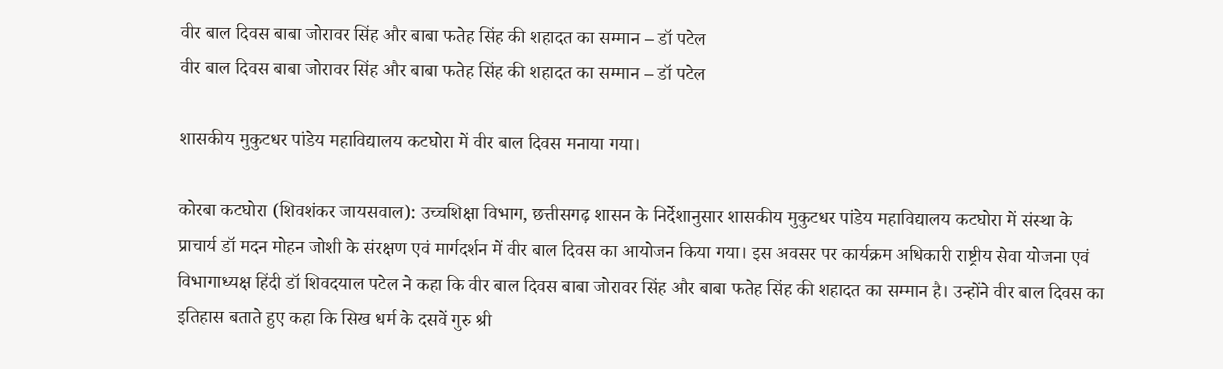वीर बाल दिवस बाबा जोरावर सिंह और बाबा फतेह सिंह की शहादत का सम्मान – डॉ पटेल
वीर बाल दिवस बाबा जोरावर सिंह और बाबा फतेह सिंह की शहादत का सम्मान – डॉ पटेल

शासकीय मुकुटधर पांडेय महाविद्यालय कटघोरा में वीर बाल दिवस मनाया गया।

कोरबा कटघोरा (शिवशंकर जायसवाल): उच्चशिक्षा विभाग, छत्तीसगढ़ शासन के निर्देशानुसार शासकीय मुकुटधर पांडेय महाविद्यालय कटघोरा में संस्था के प्राचार्य डॉ मदन मोहन जोशी के संरक्षण एवं मार्गदर्शन में वीर बाल दिवस का आयोजन किया गया। इस अवसर पर कार्यक्रम अधिकारी राष्ट्रीय सेवा योजना एवं विभागाध्यक्ष हिंदी डॉ शिवदयाल पटेल ने कहा कि वीर बाल दिवस बाबा जोरावर सिंह और बाबा फतेह सिंह की शहादत का सम्मान है। उन्होंने वीर बाल दिवस का इतिहास बताते हुए कहा कि सिख धर्म के दसवें गुरु श्री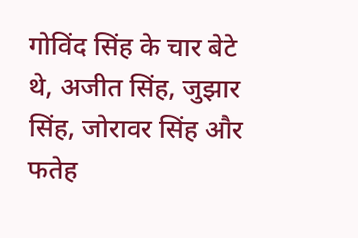गोविंद सिंह के चार बेटे थे, अजीत सिंह, जुझार सिंह, जोरावर सिंह और फतेह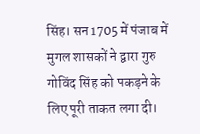सिंह। सन 1705 में पंजाब में मुगल शासकों ने द्वारा गुरु गोविंद सिंह को पकड़ने के लिए पूरी ताकत लगा दी।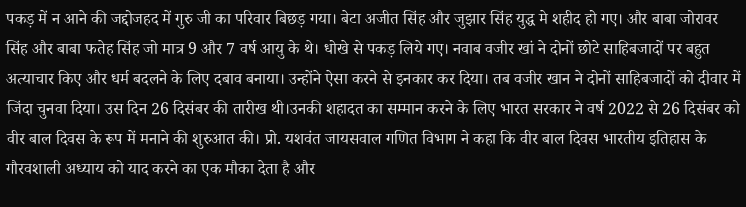पकड़ में न आने की जद्दोजहद में गुरु जी का परिवार बिछड़ गया। बेटा अजीत सिंह और जुझार सिंह युद्ध मे शहीद हो गए। और बाबा जोरावर सिंह और बाबा फतेह सिंह जो मात्र 9 और 7 वर्ष आयु के थे। धोखे से पकड़ लिये गए। नवाब वजीर खां ने दोनों छोटे साहिबजादों पर बहुत अत्याचार किए और धर्म बदलने के लिए दबाव बनाया। उन्होंने ऐसा करने से इनकार कर दिया। तब वजीर खान ने दोनों साहिबजादों को दीवार में जिंदा चुनवा दिया। उस दिन 26 दिसंबर की तारीख थी।उनकी शहादत का सम्मान करने के लिए भारत सरकार ने वर्ष 2022 से 26 दिसंबर को वीर बाल दिवस के रूप में मनाने की शुरुआत की। प्रो. यशवंत जायसवाल गणित विभाग ने कहा कि वीर बाल दिवस भारतीय इतिहास के गौरवशाली अध्याय को याद करने का एक मौका देता है और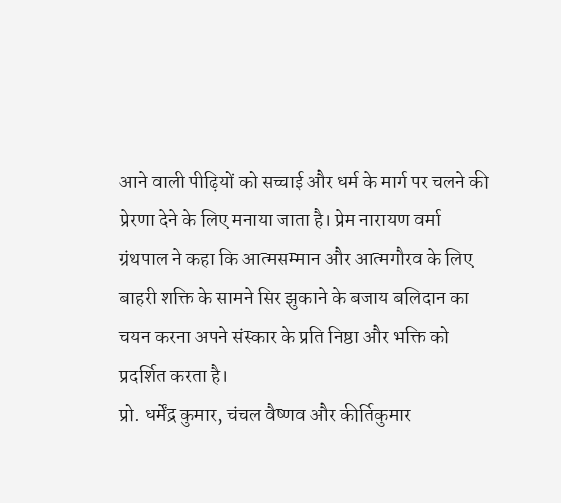आने वाली पीढ़ियों को सच्चाई और धर्म के मार्ग पर चलने की प्रेरणा देने के लिए मनाया जाता है। प्रेम नारायण वर्मा ग्रंथपाल ने कहा कि आत्मसम्मान और आत्मगौरव के लिए बाहरी शक्ति के सामने सिर झुकाने के बजाय बलिदान का चयन करना अपने संस्कार के प्रति निष्ठा और भक्ति को प्रदर्शित करता है।
प्रो. धर्मेंद्र कुमार, चंचल वैष्णव और कीर्तिकुमार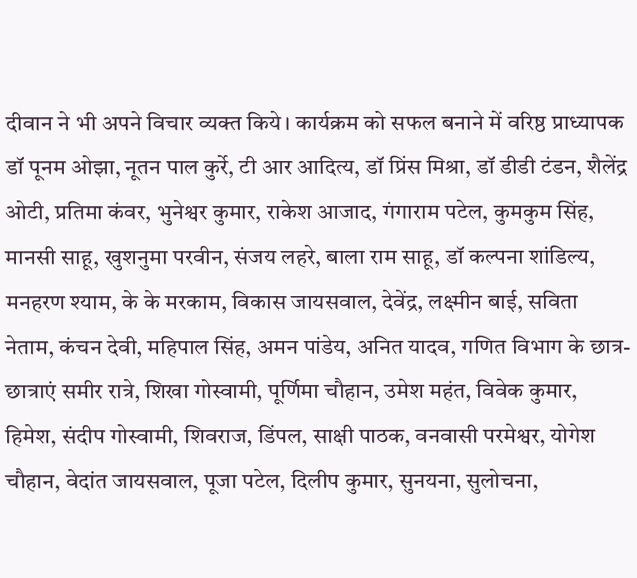दीवान ने भी अपने विचार व्यक्त किये। कार्यक्रम को सफल बनाने में वरिष्ठ प्राध्यापक डॉ पूनम ओझा, नूतन पाल कुर्रे, टी आर आदित्य, डॉ प्रिंस मिश्रा, डॉ डीडी टंडन, शैलेंद्र ओटी, प्रतिमा कंवर, भुनेश्वर कुमार, राकेश आजाद, गंगाराम पटेल, कुमकुम सिंह, मानसी साहू, खुशनुमा परवीन, संजय लहरे, बाला राम साहू, डॉ कल्पना शांडिल्य, मनहरण श्याम, के के मरकाम, विकास जायसवाल, देवेंद्र, लक्ष्मीन बाई, सविता नेताम, कंचन देवी, महिपाल सिंह, अमन पांडेय, अनित यादव, गणित विभाग के छात्र-छात्राएं समीर रात्रे, शिखा गोस्वामी, पूर्णिमा चौहान, उमेश महंत, विवेक कुमार, हिमेश, संदीप गोस्वामी, शिवराज, डिंपल, साक्षी पाठक, वनवासी परमेश्वर, योगेश चौहान, वेदांत जायसवाल, पूजा पटेल, दिलीप कुमार, सुनयना, सुलोचना,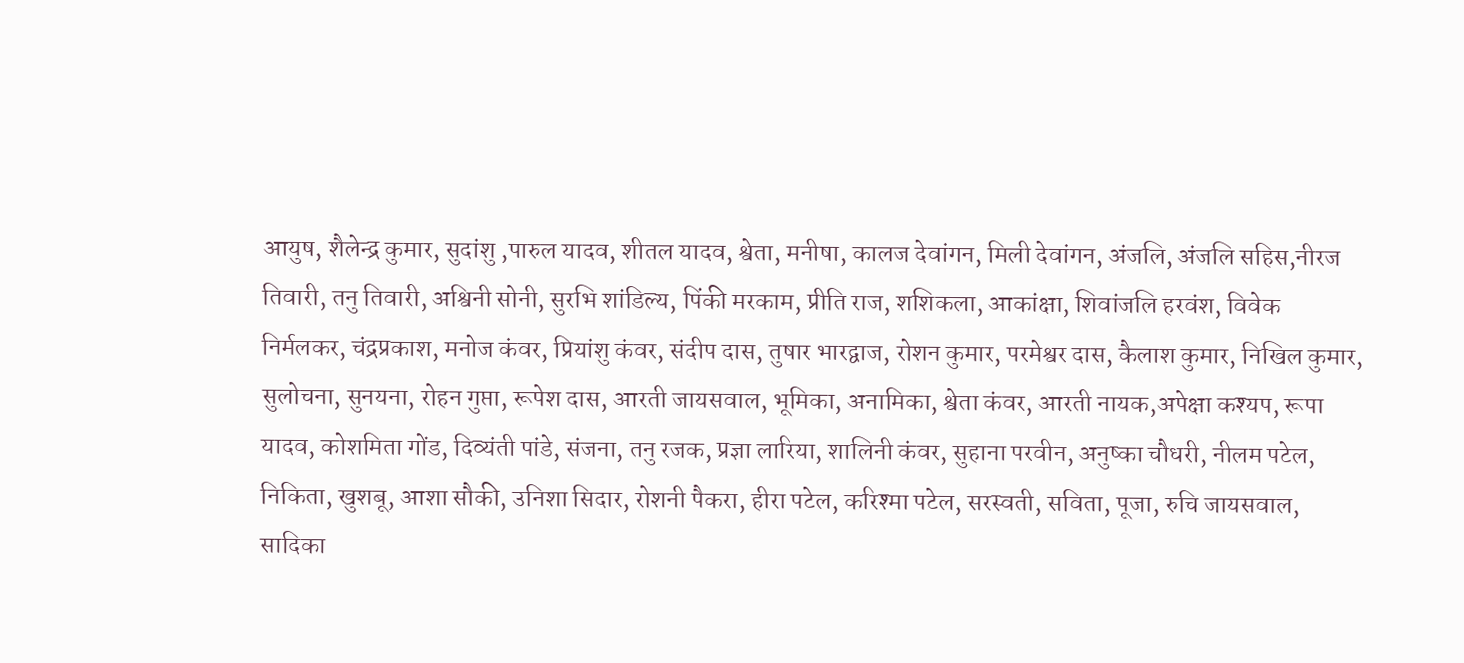आयुष, शैलेन्द्र कुमार, सुदांशु ,पारुल यादव, शीतल यादव, श्वेता, मनीषा, कालज देवांगन, मिली देवांगन, अंजलि, अंजलि सहिस,नीरज तिवारी, तनु तिवारी, अश्विनी सोनी, सुरभि शांडिल्य, पिंकी मरकाम, प्रीति राज, शशिकला, आकांक्षा, शिवांजलि हरवंश, विवेक निर्मलकर, चंद्रप्रकाश, मनोज कंवर, प्रियांशु कंवर, संदीप दास, तुषार भारद्वाज, रोशन कुमार, परमेश्वर दास, कैलाश कुमार, निखिल कुमार, सुलोचना, सुनयना, रोहन गुप्ता, रूपेश दास, आरती जायसवाल, भूमिका, अनामिका, श्वेता कंवर, आरती नायक,अपेक्षा कश्यप, रूपा यादव, कोशमिता गोंड, दिव्यंती पांडे, संजना, तनु रजक, प्रज्ञा लारिया, शालिनी कंवर, सुहाना परवीन, अनुष्का चौधरी, नीलम पटेल, निकिता, खुशबू, आशा सौकी, उनिशा सिदार, रोशनी पैकरा, हीरा पटेल, करिश्मा पटेल, सरस्वती, सविता, पूजा, रुचि जायसवाल, सादिका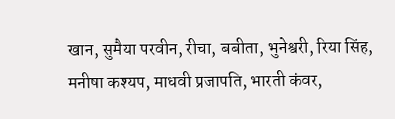खान, सुमैया परवीन, रीचा, बबीता, भुनेश्वरी, रिया सिंह, मनीषा कश्यप, माधवी प्रजापति, भारती कंवर,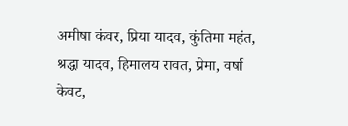अमीषा कंवर, प्रिया यादव, कुंतिमा महंत, श्रद्धा यादव, हिमालय रावत, प्रेमा, वर्षा केवट,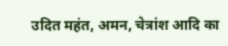उदित महंत, अमन, चेत्रांश आदि का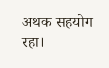अथक सहयोग रहा।